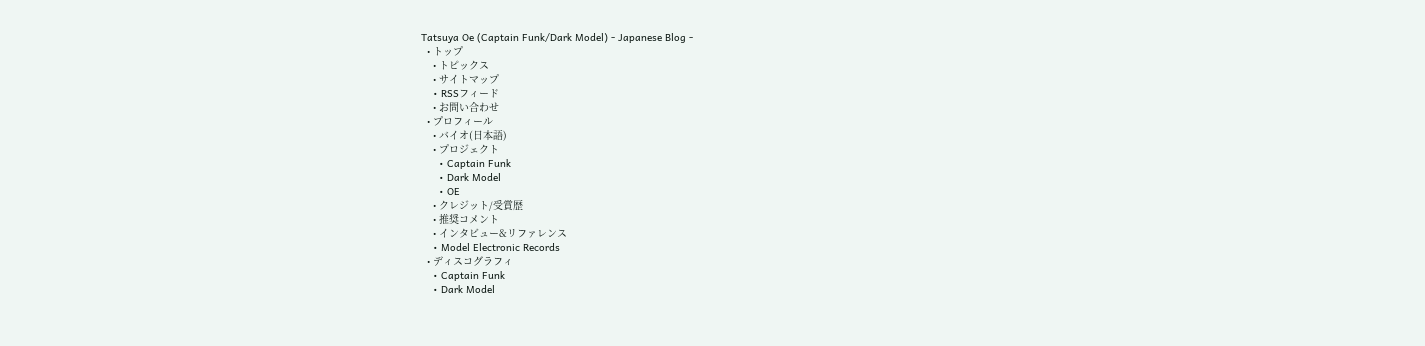Tatsuya Oe (Captain Funk/Dark Model) - Japanese Blog -
  • トップ
    • トピックス
    • サイトマップ
    • RSSフィード
    • お問い合わせ
  • プロフィール
    • バイオ(日本語)
    • プロジェクト
      • Captain Funk
      • Dark Model
      • OE
    • クレジット/受賞歴
    • 推奨コメント
    • インタビュー&リファレンス
    • Model Electronic Records
  • ディスコグラフィ
    • Captain Funk
    • Dark Model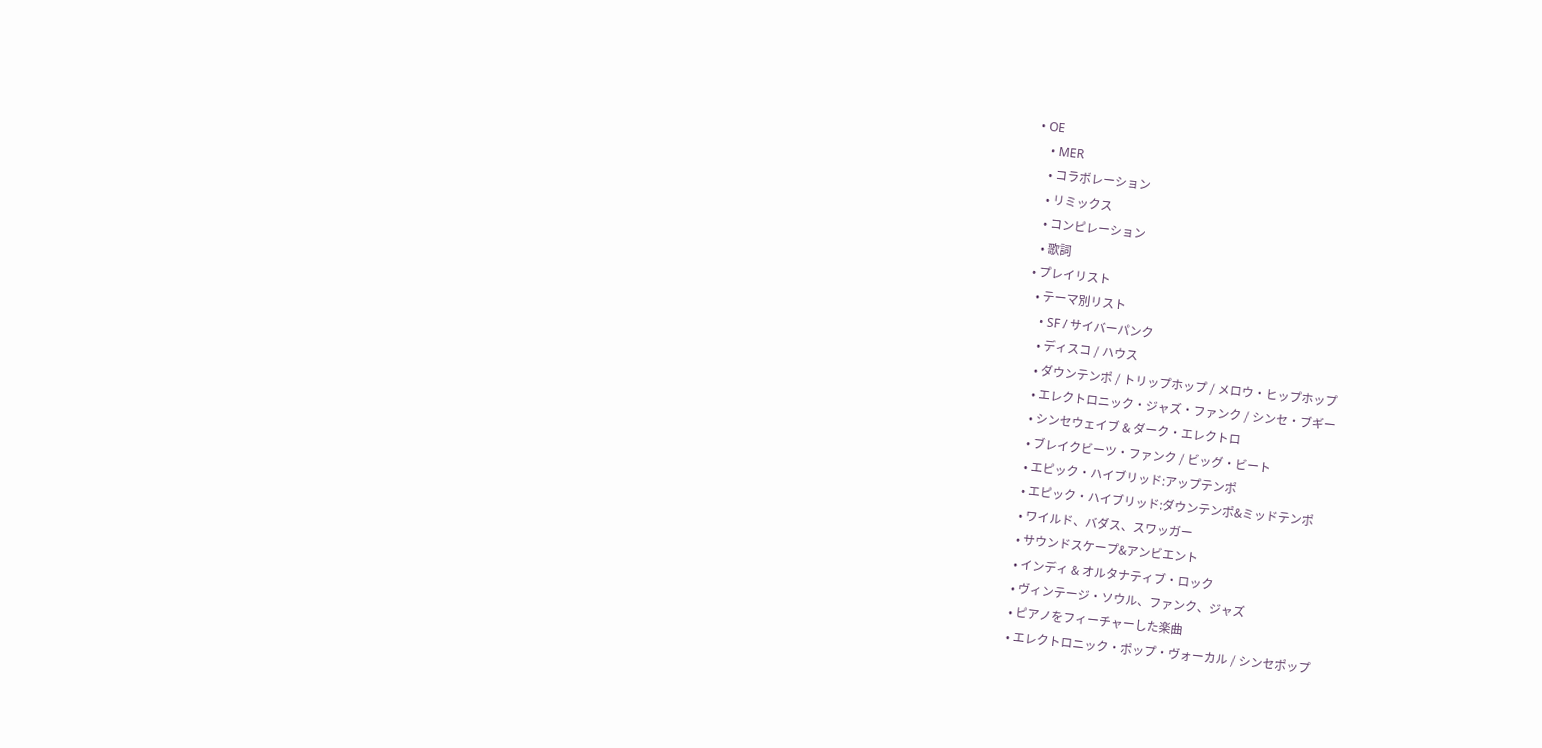• OE
    • MER
    • コラボレーション
    • リミックス
    • コンピレーション
    • 歌詞
  • プレイリスト
    • テーマ別リスト
      • SF / サイバーパンク
      • ディスコ / ハウス
      • ダウンテンポ / トリップホップ / メロウ・ヒップホップ
      • エレクトロニック・ジャズ・ファンク / シンセ・ブギー
      • シンセウェイブ & ダーク・エレクトロ
      • ブレイクビーツ・ファンク / ビッグ・ビート
      • エピック・ハイブリッド:アップテンポ
      • エピック・ハイブリッド:ダウンテンポ&ミッドテンポ
      • ワイルド、バダス、スワッガー
      • サウンドスケープ&アンビエント
      • インディ & オルタナティブ・ロック
      • ヴィンテージ・ソウル、ファンク、ジャズ
      • ピアノをフィーチャーした楽曲
      • エレクトロニック・ポップ・ヴォーカル / シンセポップ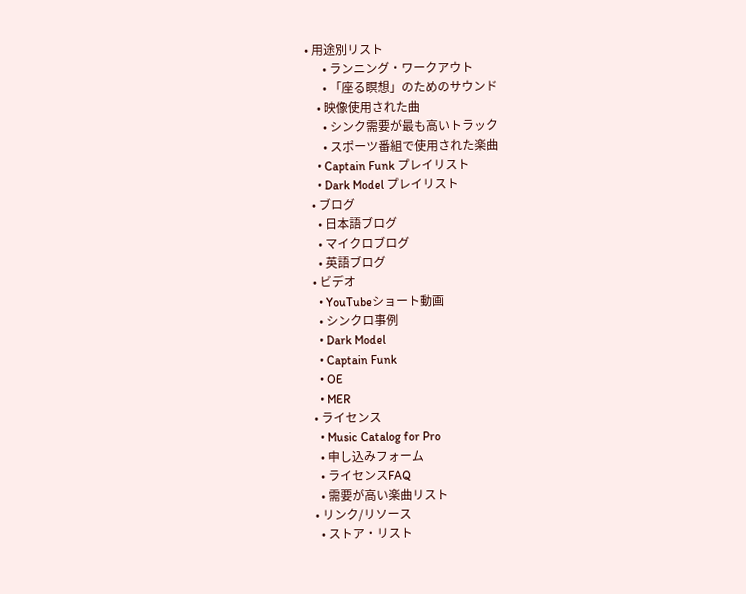• 用途別リスト
      • ランニング・ワークアウト
      • 「座る瞑想」のためのサウンド
    • 映像使用された曲
      • シンク需要が最も高いトラック
      • スポーツ番組で使用された楽曲
    • Captain Funk プレイリスト
    • Dark Model プレイリスト
  • ブログ
    • 日本語ブログ
    • マイクロブログ
    • 英語ブログ
  • ビデオ
    • YouTubeショート動画
    • シンクロ事例
    • Dark Model
    • Captain Funk
    • OE
    • MER
  • ライセンス
    • Music Catalog for Pro
    • 申し込みフォーム
    • ライセンスFAQ
    • 需要が高い楽曲リスト
  • リンク/リソース
    • ストア・リスト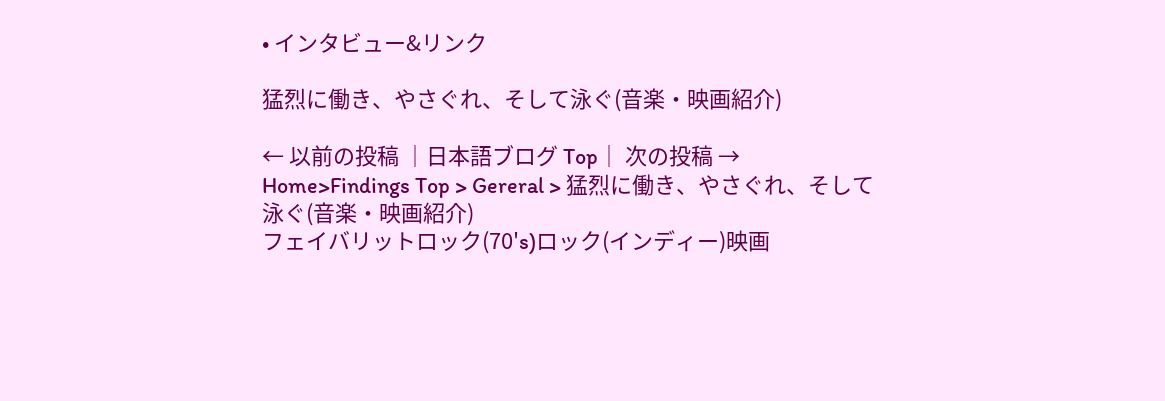• インタビュー&リンク

猛烈に働き、やさぐれ、そして泳ぐ(音楽・映画紹介)

← 以前の投稿 │日本語ブログ Top│ 次の投稿 →
Home>Findings Top > Gereral > 猛烈に働き、やさぐれ、そして泳ぐ(音楽・映画紹介)
フェイバリットロック(70's)ロック(インディー)映画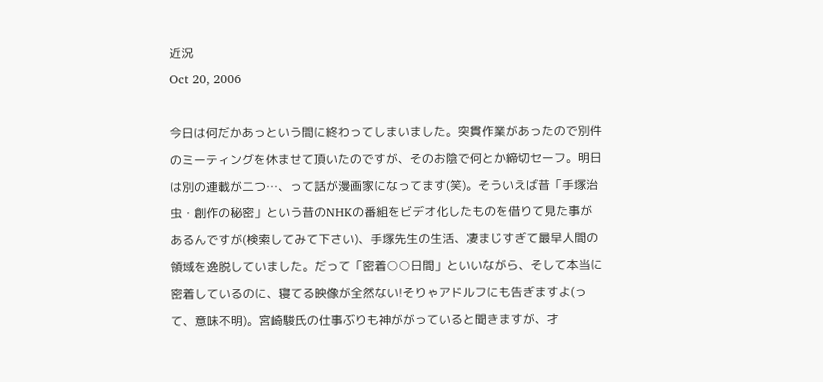近況
Oct 20, 2006

今日は何だかあっという間に終わってしまいました。突貫作業があったので別件のミーティングを休ませて頂いたのですが、そのお陰で何とか締切セーフ。明日は別の連載が二つ…、って話が漫画家になってます(笑)。そういえば昔「手塚治虫・創作の秘密」という昔のNHKの番組をビデオ化したものを借りて見た事があるんですが(検索してみて下さい)、手塚先生の生活、凄まじすぎて最早人間の領域を逸脱していました。だって「密着○○日間」といいながら、そして本当に密着しているのに、寝てる映像が全然ない!そりゃアドルフにも告ぎますよ(って、意味不明)。宮崎駿氏の仕事ぶりも神ががっていると聞きますが、才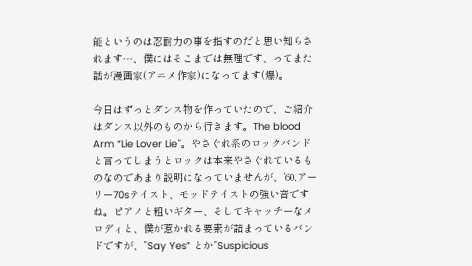能というのは忍耐力の事を指すのだと思い知らされます…、僕にはそこまでは無理です、ってまた話が漫画家(アニメ作家)になってます(爆)。

今日はずっとダンス物を作っていたので、ご紹介はダンス以外のものから行きます。The blood Arm “Lie Lover Lie“。やさぐれ系のロックバンドと言ってしまうとロックは本来やさぐれているものなのであまり説明になっていませんが、’60,アーリー70sテイスト、モッドテイストの強い音ですね。ピアノと粗いギター、そしてキャッチーなメロディと、僕が惹かれる要素が詰まっているバンドですが、”Say Yes” とか”Suspicious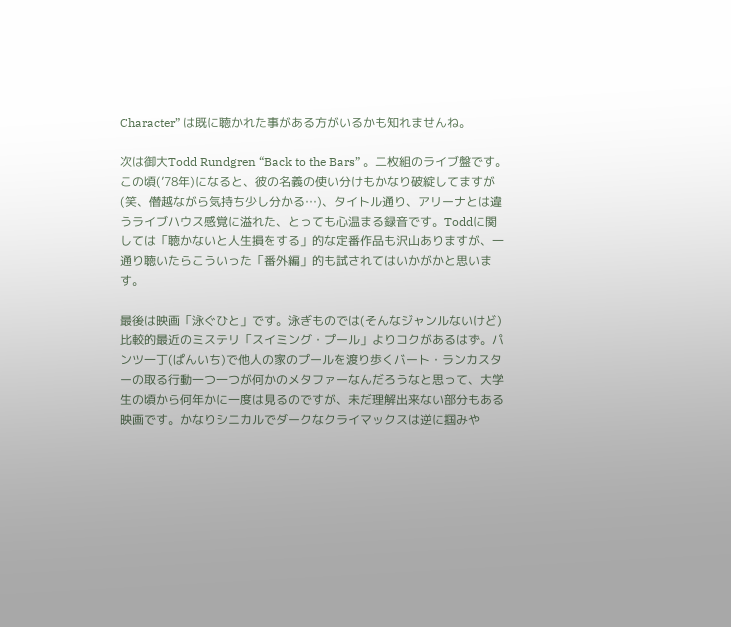Character” は既に聴かれた事がある方がいるかも知れませんね。

次は御大Todd Rundgren “Back to the Bars” 。二枚組のライブ盤です。この頃(’78年)になると、彼の名義の使い分けもかなり破綻してますが(笑、僭越ながら気持ち少し分かる…)、タイトル通り、アリーナとは違うライブハウス感覚に溢れた、とっても心温まる録音です。Toddに関しては「聴かないと人生損をする」的な定番作品も沢山ありますが、一通り聴いたらこういった「番外編」的も試されてはいかがかと思います。

最後は映画「泳ぐひと」です。泳ぎものでは(そんなジャンルないけど)比較的最近のミステリ「スイミング・プール」よりコクがあるはず。パンツ一丁(ぱんいち)で他人の家のプールを渡り歩くバート・ランカスターの取る行動一つ一つが何かのメタファーなんだろうなと思って、大学生の頃から何年かに一度は見るのですが、未だ理解出来ない部分もある映画です。かなりシニカルでダークなクライマックスは逆に掴みや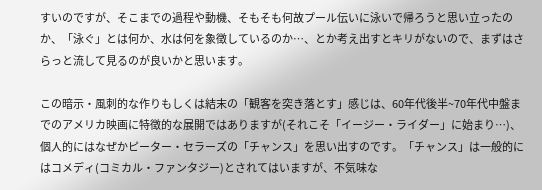すいのですが、そこまでの過程や動機、そもそも何故プール伝いに泳いで帰ろうと思い立ったのか、「泳ぐ」とは何か、水は何を象徴しているのか…、とか考え出すとキリがないので、まずはさらっと流して見るのが良いかと思います。

この暗示・風刺的な作りもしくは結末の「観客を突き落とす」感じは、60年代後半~70年代中盤までのアメリカ映画に特徴的な展開ではありますが(それこそ「イージー・ライダー」に始まり…)、個人的にはなぜかピーター・セラーズの「チャンス」を思い出すのです。「チャンス」は一般的にはコメディ(コミカル・ファンタジー)とされてはいますが、不気味な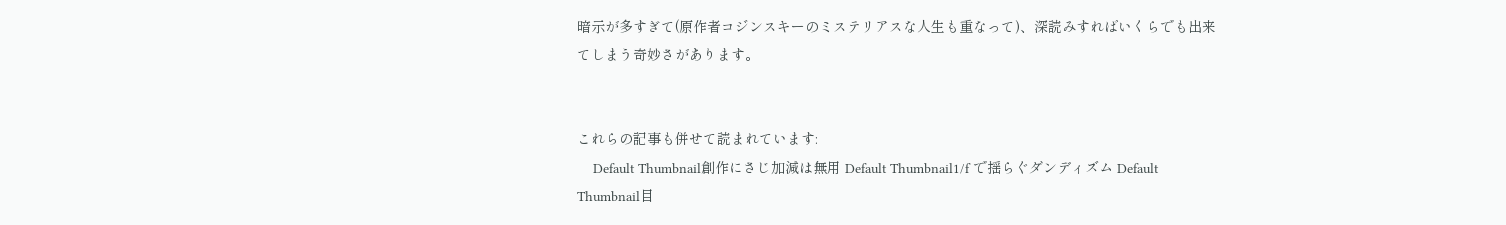暗示が多すぎて(原作者コジンスキーのミステリアスな人生も重なって)、深読みすればいくらでも出来てしまう奇妙さがあります。


これらの記事も併せて読まれています:
    Default Thumbnail創作にさじ加減は無用 Default Thumbnail1/f で揺らぐダンディズム Default Thumbnail目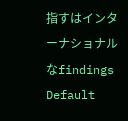指すはインターナショナルなfindings Default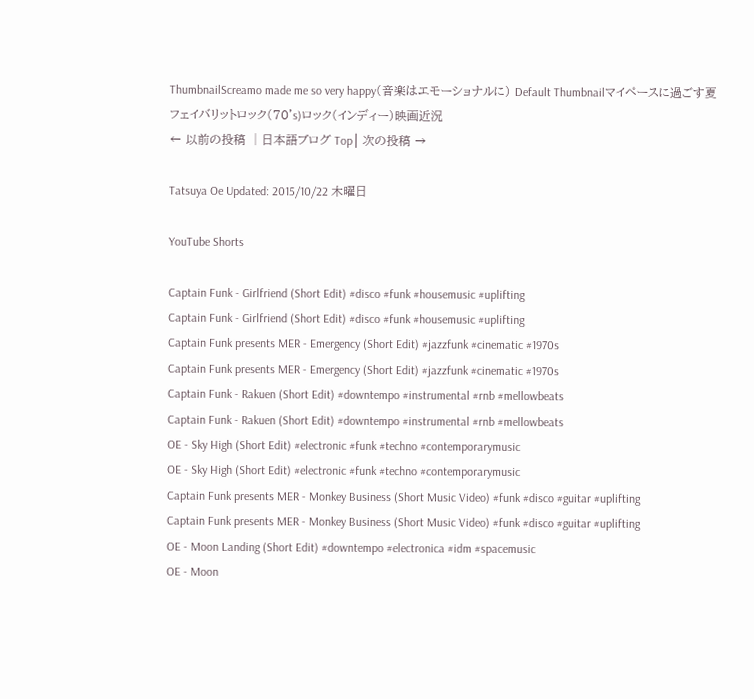ThumbnailScreamo made me so very happy(音楽はエモーショナルに) Default Thumbnailマイペースに過ごす夏
フェイバリットロック(70's)ロック(インディー)映画近況
← 以前の投稿 │日本語ブログ Top│ 次の投稿 →

Tatsuya Oe Updated: 2015/10/22 木曜日

YouTube Shorts

Captain Funk - Girlfriend (Short Edit) #disco #funk #housemusic #uplifting
Captain Funk - Girlfriend (Short Edit) #disco #funk #housemusic #uplifting
Captain Funk presents MER - Emergency (Short Edit) #jazzfunk #cinematic #1970s
Captain Funk presents MER - Emergency (Short Edit) #jazzfunk #cinematic #1970s
Captain Funk - Rakuen (Short Edit) #downtempo #instrumental #rnb #mellowbeats
Captain Funk - Rakuen (Short Edit) #downtempo #instrumental #rnb #mellowbeats
OE - Sky High (Short Edit) #electronic #funk #techno #contemporarymusic
OE - Sky High (Short Edit) #electronic #funk #techno #contemporarymusic
Captain Funk presents MER - Monkey Business (Short Music Video) #funk #disco #guitar #uplifting
Captain Funk presents MER - Monkey Business (Short Music Video) #funk #disco #guitar #uplifting
OE - Moon Landing (Short Edit) #downtempo #electronica #idm #spacemusic
OE - Moon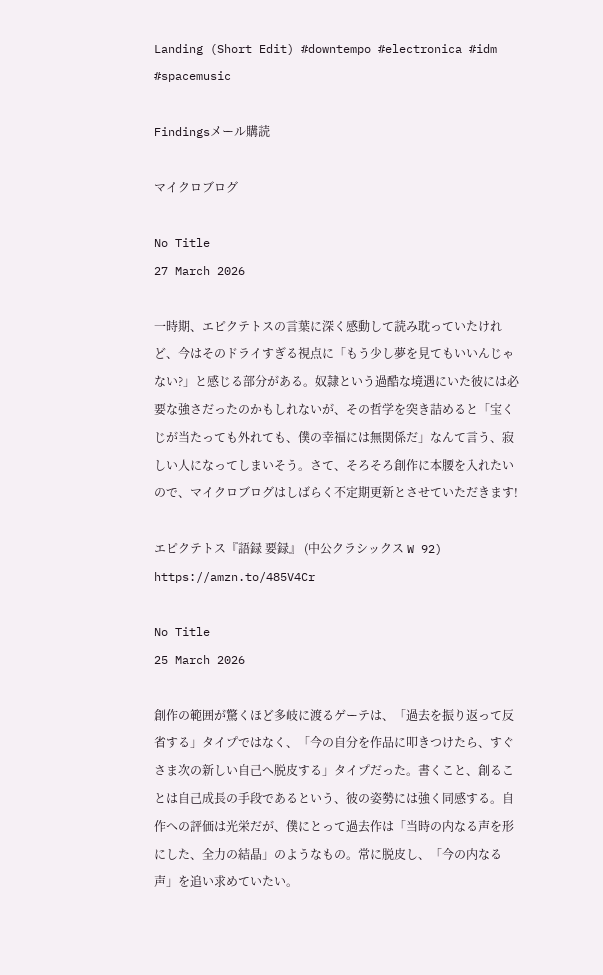Landing (Short Edit) #downtempo #electronica #idm #spacemusic

Findingsメール購読

マイクロブログ

No Title
27 March 2026

一時期、エピクテトスの言葉に深く感動して読み耽っていたけれど、今はそのドライすぎる視点に「もう少し夢を見てもいいんじゃない?」と感じる部分がある。奴隷という過酷な境遇にいた彼には必要な強さだったのかもしれないが、その哲学を突き詰めると「宝くじが当たっても外れても、僕の幸福には無関係だ」なんて言う、寂しい人になってしまいそう。さて、そろそろ創作に本腰を入れたいので、マイクロブログはしばらく不定期更新とさせていただきます!

エピクテトス『語録 要録』 (中公クラシックス W 92) https://amzn.to/485V4Cr

No Title
25 March 2026

創作の範囲が驚くほど多岐に渡るゲーテは、「過去を振り返って反省する」タイプではなく、「今の自分を作品に叩きつけたら、すぐさま次の新しい自己へ脱皮する」タイプだった。書くこと、創ることは自己成長の手段であるという、彼の姿勢には強く同感する。自作への評価は光栄だが、僕にとって過去作は「当時の内なる声を形にした、全力の結晶」のようなもの。常に脱皮し、「今の内なる声」を追い求めていたい。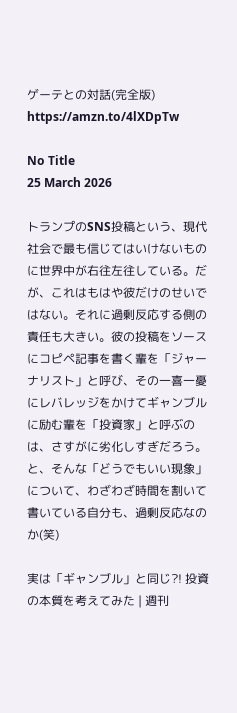ゲーテとの対話(完全版) https://amzn.to/4lXDpTw

No Title
25 March 2026

トランプのSNS投稿という、現代社会で最も信じてはいけないものに世界中が右往左往している。だが、これはもはや彼だけのせいではない。それに過剰反応する側の責任も大きい。彼の投稿をソースにコピペ記事を書く輩を「ジャーナリスト」と呼び、その一喜一憂にレバレッジをかけてギャンブルに励む輩を「投資家」と呼ぶのは、さすがに劣化しすぎだろう。と、そんな「どうでもいい現象」について、わざわざ時間を割いて書いている自分も、過剰反応なのか(笑)

実は「ギャンブル」と同じ?! 投資の本質を考えてみた | 週刊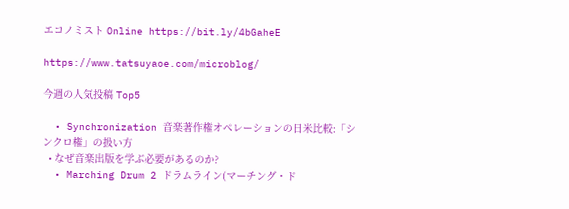エコノミスト Online https://bit.ly/4bGaheE

https://www.tatsuyaoe.com/microblog/

今週の人気投稿 Top5

  • Synchronization 音楽著作権オペレーションの日米比較:「シンクロ権」の扱い方
  • なぜ音楽出版を学ぶ必要があるのか?
  • Marching Drum 2 ドラムライン(マーチング・ド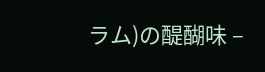ラム)の醍醐味 –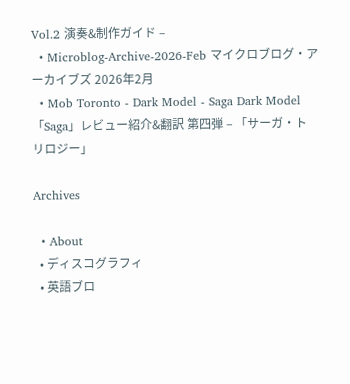Vol.2 演奏&制作ガイド –
  • Microblog-Archive-2026-Feb マイクロブログ・アーカイブズ 2026年2月
  • Mob Toronto - Dark Model - Saga Dark Model「Saga」レビュー紹介&翻訳 第四弾 – 「サーガ・トリロジー」

Archives

  • About
  • ディスコグラフィ
  • 英語ブロ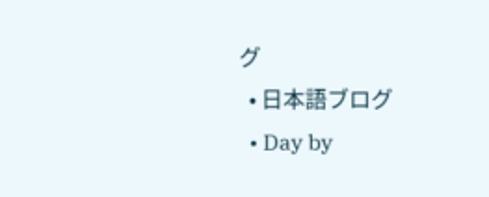グ
  • 日本語ブログ
  • Day by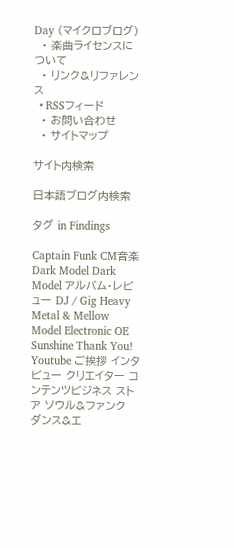Day (マイクロブログ)
  • 楽曲ライセンスについて
  • リンク&リファレンス
  • RSSフィード
  • お問い合わせ
  • サイトマップ

サイト内検索

日本語ブログ内検索

タグ in Findings

Captain Funk CM音楽 Dark Model Dark Model アルバム・レビュー DJ / Gig Heavy Metal & Mellow Model Electronic OE Sunshine Thank You! Youtube ご挨拶 インタビュー クリエイター コンテンツビジネス ストア ソウル&ファンク ダンス&エ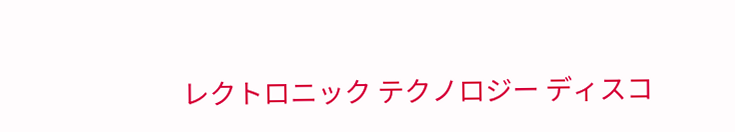レクトロニック テクノロジー ディスコ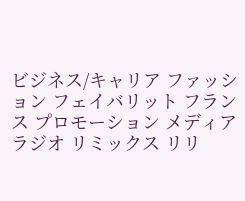ビジネス/キャリア ファッション フェイバリット フランス プロモーション メディア ラジオ リミックス リリ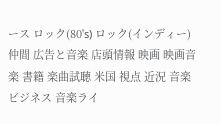ース ロック(80's) ロック(インディー) 仲間 広告と音楽 店頭情報 映画 映画音楽 書籍 楽曲試聴 米国 視点 近況 音楽ビジネス 音楽ライ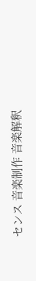センス 音楽制作 音楽解釈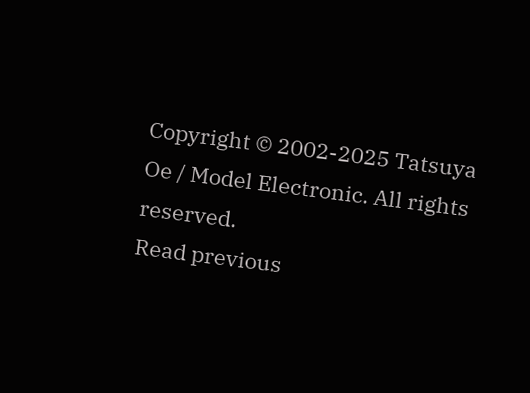Copyright © 2002-2025 Tatsuya Oe / Model Electronic. All rights reserved.
Read previous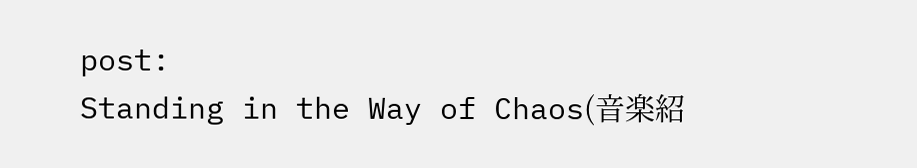post:
Standing in the Way of Chaos(音楽紹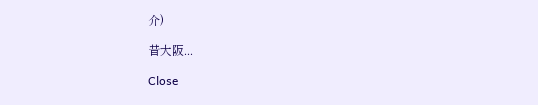介)

昔大阪...

Close